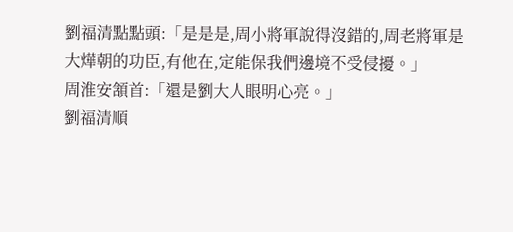劉福清點點頭:「是是是,周小將軍說得沒錯的,周老將軍是大燁朝的功臣,有他在,定能保我們邊境不受侵擾。」
周淮安頷首:「還是劉大人眼明心亮。」
劉福清順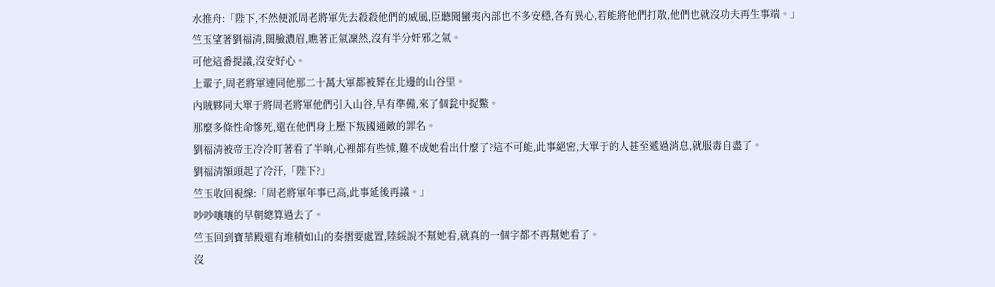水推舟:「陛下,不然便派周老將軍先去殺殺他們的威風,臣聽聞蠻夷內部也不多安穩,各有異心,若能將他們打散,他們也就沒功夫再生事端。」
竺玉望著劉福清,闊臉濃眉,瞧著正氣凜然,沒有半分奸邪之氣。
可他這番提議,沒安好心。
上輩子,周老將軍連同他那二十萬大軍都被葬在北邊的山谷里。
內賊夥同大單于將周老將軍他們引入山谷,早有準備,來了個瓮中捉鱉。
那麼多條性命慘死,還在他們身上壓下叛國通敵的罪名。
劉福清被帝王冷冷盯著看了半晌,心裡都有些怵,難不成她看出什麼了?這不可能,此事絕密,大單于的人甚至遞過消息,就服毒自盡了。
劉福清額頭起了冷汗,「陛下?」
竺玉收回視線:「周老將軍年事已高,此事延後再議。」
吵吵嚷嚷的早朝總算過去了。
竺玉回到寶華殿還有堆積如山的奏摺要處置,陸綏說不幫她看,就真的一個字都不再幫她看了。
沒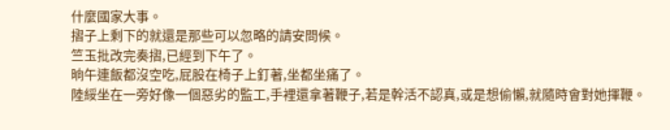什麼國家大事。
摺子上剩下的就還是那些可以忽略的請安問候。
竺玉批改完奏摺,已經到下午了。
晌午連飯都沒空吃,屁股在椅子上釘著,坐都坐痛了。
陸綏坐在一旁好像一個惡劣的監工,手裡還拿著鞭子,若是幹活不認真,或是想偷懶,就隨時會對她揮鞭。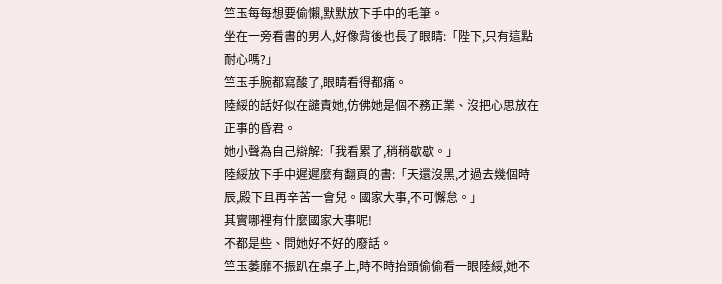竺玉每每想要偷懶,默默放下手中的毛筆。
坐在一旁看書的男人,好像背後也長了眼睛:「陛下,只有這點耐心嗎?」
竺玉手腕都寫酸了,眼睛看得都痛。
陸綏的話好似在譴責她,仿佛她是個不務正業、沒把心思放在正事的昏君。
她小聲為自己辯解:「我看累了,稍稍歇歇。」
陸綏放下手中遲遲麼有翻頁的書:「天還沒黑,才過去幾個時辰,殿下且再辛苦一會兒。國家大事,不可懈怠。」
其實哪裡有什麼國家大事呢!
不都是些、問她好不好的廢話。
竺玉萎靡不振趴在桌子上,時不時抬頭偷偷看一眼陸綏,她不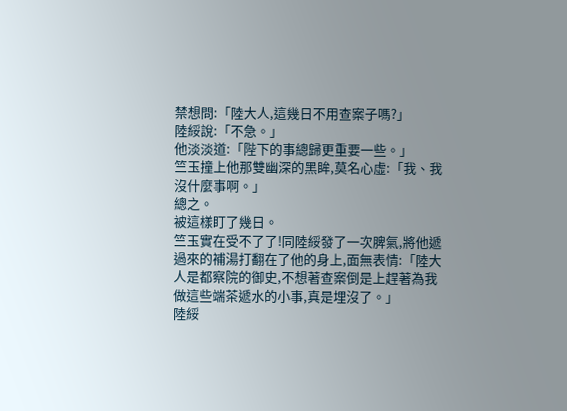禁想問:「陸大人,這幾日不用查案子嗎?」
陸綏說:「不急。」
他淡淡道:「陛下的事總歸更重要一些。」
竺玉撞上他那雙幽深的黑眸,莫名心虛:「我、我沒什麼事啊。」
總之。
被這樣盯了幾日。
竺玉實在受不了了!同陸綏發了一次脾氣,將他遞過來的補湯打翻在了他的身上,面無表情:「陸大人是都察院的御史,不想著查案倒是上趕著為我做這些端茶遞水的小事,真是埋沒了。」
陸綏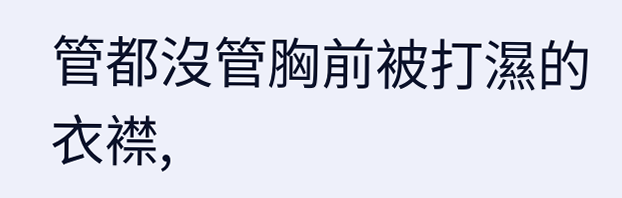管都沒管胸前被打濕的衣襟,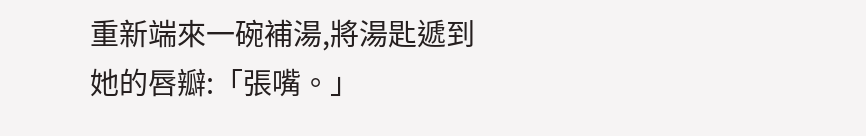重新端來一碗補湯,將湯匙遞到她的唇瓣:「張嘴。」